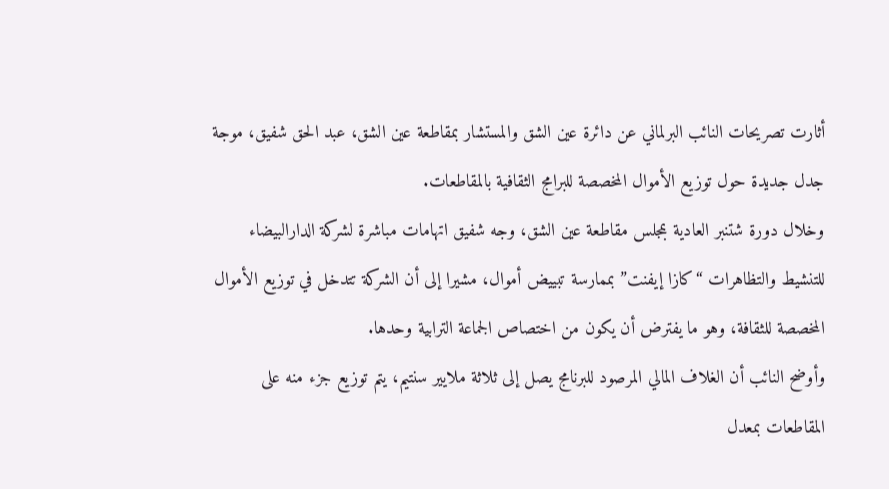أثارت تصريحات النائب البرلماني عن دائرة عين الشق والمستشار بمقاطعة عين الشق، عبد الحق شفيق، موجة جدل جديدة حول توزيع الأموال المخصصة للبرامج الثقافية بالمقاطعات.
وخلال دورة شتنبر العادية بمجلس مقاطعة عين الشق، وجه شفيق اتهامات مباشرة لشركة الدارالبيضاء للتنشيط والتظاهرات “كازا إيفنت” بممارسة تبييض أموال، مشيرا إلى أن الشركة تتدخل في توزيع الأموال المخصصة للثقافة، وهو ما يفترض أن يكون من اختصاص الجماعة الترابية وحدها.
وأوضح النائب أن الغلاف المالي المرصود للبرنامج يصل إلى ثلاثة ملايير سنتيم، يتم توزيع جزء منه على المقاطعات بمعدل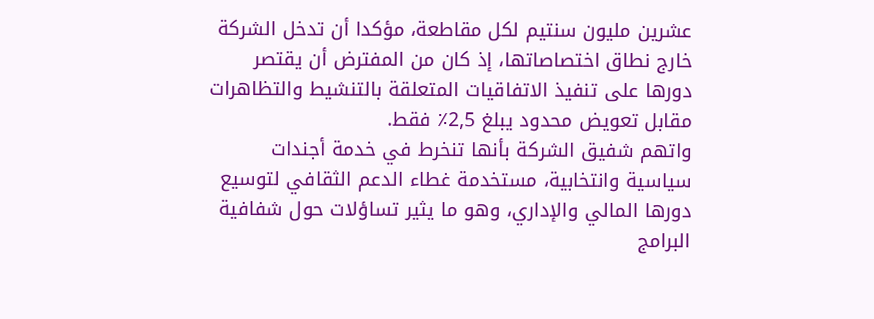عشرين مليون سنتيم لكل مقاطعة، مؤكدا أن تدخل الشركة خارج نطاق اختصاصاتها، إذ كان من المفترض أن يقتصر دورها على تنفيذ الاتفاقيات المتعلقة بالتنشيط والتظاهرات مقابل تعويض محدود يبلغ 2,5٪ فقط.
واتهم شفيق الشركة بأنها تنخرط في خدمة أجندات سياسية وانتخابية، مستخدمة غطاء الدعم الثقافي لتوسيع دورها المالي والإداري، وهو ما يثير تساؤلات حول شفافية البرامج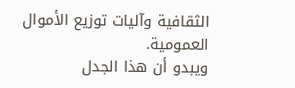الثقافية وآليات توزيع الأموال العمومية.
ويبدو أن هذا الجدل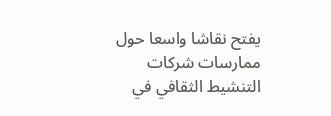يفتح نقاشا واسعا حول ممارسات شركات التنشيط الثقافي في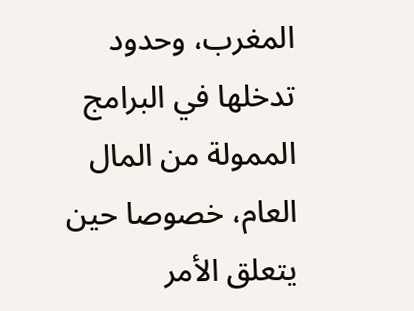المغرب، وحدود تدخلها في البرامج الممولة من المال العام، خصوصا حين يتعلق الأمر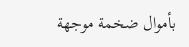بأموال ضخمة موجهة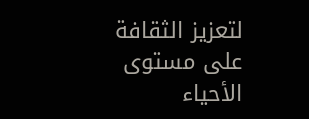لتعزيز الثقافة على مستوى الأحياء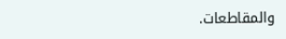والمقاطعات.